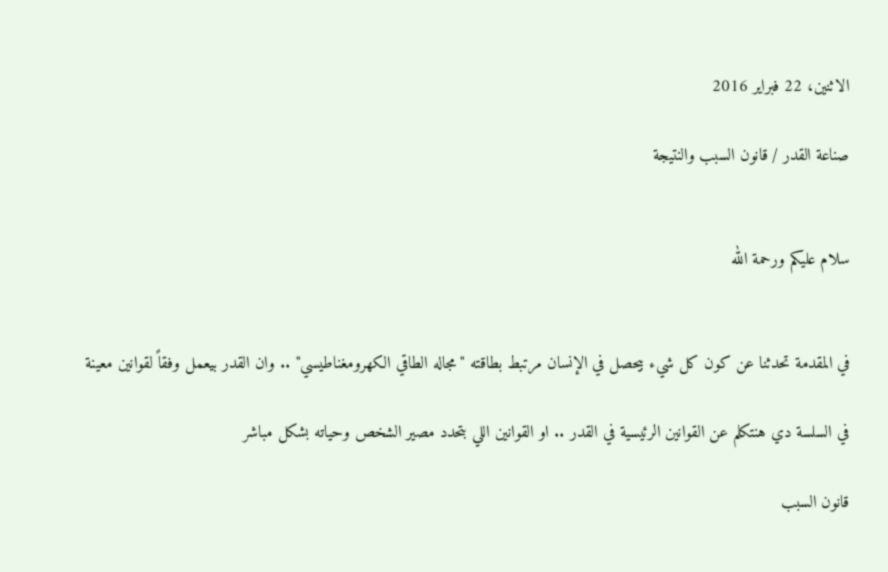الاثنين، 22 فبراير 2016

صناعة القدر / قانون السبب والنتيجة


سلام عليكم ورحمة الله


في المقدمة تحدثنا عن كون كل شيء بيحصل في الإنسان مرتبط بطاقته "مجاله الطاقي الكهرومغناطيسي" .. وان القدر بيعمل وفقاً لقوانين معينة

في السلسة دي هنتكلم عن القوانين الرئيسية في القدر .. او القوانين اللي بتحدد مصير الشخص وحياته بشكل مباشر

قانون السبب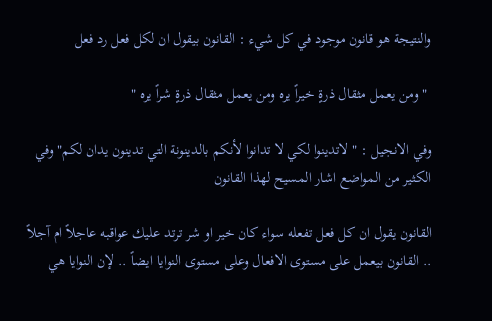والنتيجة هو قانون موجود في كل شيء : القانون بيقول ان لكل فعل رد فعل

 " ومن يعمل مثقال ذرةٍ خيراً يره ومن يعمل مثقال ذرةٍ شراً يره "

وفي الانجيل : " لاتدينوا لكي لا تدانوا لأنكم بالدينونة التي تدينون يدان لكم" وفي الكثير من المواضع اشار المسيح لهذا القانون

القانون يقول ان كل فعل تفعله سواء كان خير او شر ترتد عليك عواقبه عاجلاً ام آجلاً .. القانون بيعمل على مستوى الافعال وعلى مستوى النوايا ايضاً .. لإن النوايا هي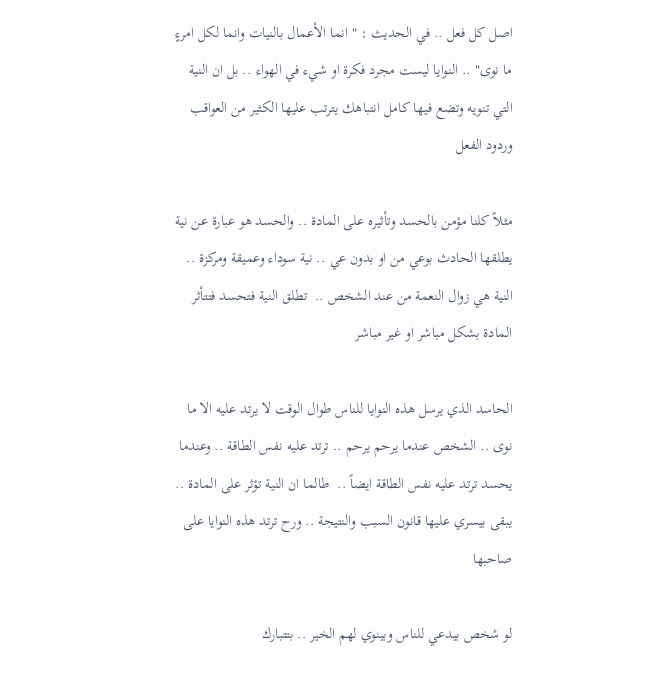اصل كل فعل .. في الحديث : " انما الأعمال بالنيات وانما لكل امرءٍ ما نوى" .. النوايا ليست مجرد فكرة او شيء في الهواء .. بل ان النية التي تنويه وتضع فيها كامل انتباهك يترتب عليها الكثير من العواقب وردود الفعل

مثلاً كلنا مؤمن بالحسد وتأثيره على المادة .. والحسد هو عبارة عن نية يطلقها الحادث بوعي من او بدون عي .. نية سوداء وعميقة ومركزة .. النية هي زوال النعمة من عند الشخص ..  تطلق النية فتحسد فتتأثر المادة بشكل مباشر او غير مباشر

الحاسد الذي يرسل هذه النوايا للناس طوال الوقت لا يرتد عليه الا ما نوى .. الشخص عندما يرحم يرحم .. ترتد عليه نفس الطاقة .. وعندما يحسد ترتد عليه نفس الطاقة ايضاً ..  طالما ان النية تؤثر على المادة .. يبقى بيسري عليها قانون السبب والنتيجة .. ورح ترتد هذه النوايا على صاحبها

لو شخص بيدعي للناس وبينوي لهم الخير .. بتتبارك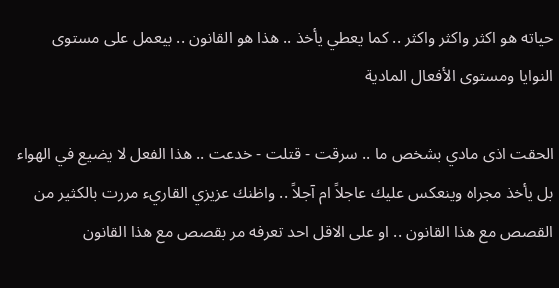حياته هو اكثر واكثر واكثر .. كما يعطي يأخذ .. هذا هو القانون .. بيعمل على مستوى النوايا ومستوى الأفعال المادية

الحقت اذى مادي بشخص ما .. سرقت - قتلت - خدعت .. هذا الفعل لا يضيع في الهواء بل يأخذ مجراه وينعكس عليك عاجلاً ام آجلاً .. واظنك عزيزي القاريء مررت بالكثير من القصص مع هذا القانون .. او على الاقل احد تعرفه مر بقصص مع هذا القانون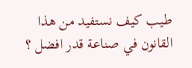طيب كيف نستفيد من هذا القانون في صناعة قدر افضل ؟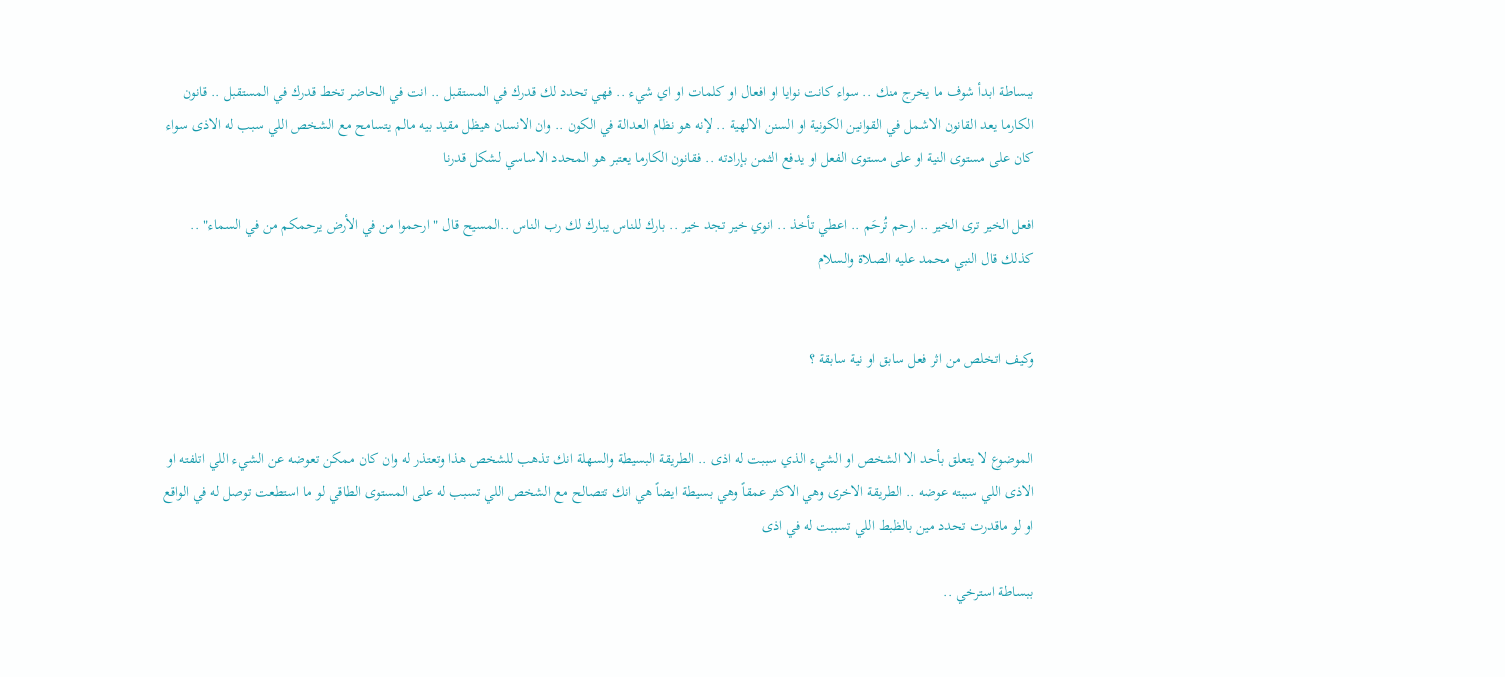ببساطة ابدأ شوف ما يخرج منك .. سواء كانت نوايا او افعال او كلمات او اي شيء .. فهي تحدد لك قدرك في المستقبل .. انت في الحاضر تخط قدرك في المستقبل .. قانون الكارما يعد القانون الاشمل في القوانين الكونية او السنن الالهية .. لإنه هو نظام العدالة في الكون .. وان الانسان هيظل مقيد بيه مالم يتسامح مع الشخص اللي سبب له الاذى سواء كان على مستوى النية او على مستوى الفعل او يدفع الثمن بإرادته .. فقانون الكارما يعتبر هو المحدد الاساسي لشكل قدرنا

افعل الخير ترى الخير .. ارحم تُرحَم .. اعطي تأخذ .. انوي خير تجد خير .. بارك للناس يبارك لك رب الناس ..المسيح قال " ارحموا من في الأرض يرحمكم من في السماء" .. كذلك قال النبي محمد عليه الصلاة والسلام


وكيف اتخلص من اثر فعل سابق او نية سابقة ؟


الموضوع لا يتعلق بأحد الا الشخص او الشيء الذي سببت له اذى .. الطريقة البسيطة والسهلة انك تذهب للشخص هذا وتعتذر له وان كان ممكن تعوضه عن الشيء اللي اتلفته او الاذى اللي سببته عوضه .. الطريقة الاخرى وهي الاكثر عمقاً وهي بسيطة ايضاً هي انك تتصالح مع الشخص اللي تسبب له على المستوى الطاقي لو ما استطعت توصل له في الواقع او لو ماقدرت تحدد مين بالظبط اللي تسببت له في اذى

ببساطة استرخي ..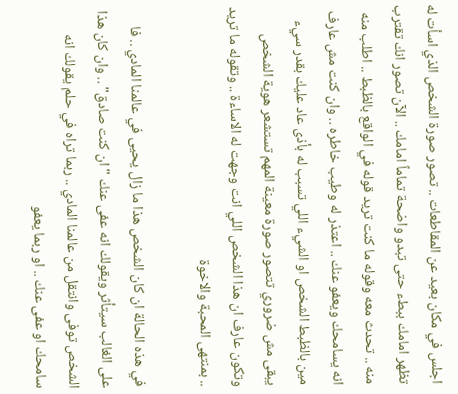اجلس في مكان بعيد عن المقاطعات .. تصور صورة الشخص الذي اسأت له تظهر امامك ببطء حتى تبدو واضحة تماماً امامك .. الآن تصور انك تقترب منه .. تحدث معه وقوله ما كنت تريد قوله في الواقع بالظبط .. اطلب منه انه يسامحك ويعفو عنك .. اعتذر له وطيب خاطره .. وان كنت مش عارف مين بالظبط الشخص او الشيء اللي تسبب له بأذى عاد عليك بقدر سيء يبقى مش ضروري تتصور صورة معينة المهم تستشعر هوية الشخص وتكون عارف ان هذا الشخص اللي انت وجهت له الاساءة .. وتقوله ما تريد .. بمنتهى المحبة والاخوة

في هذه الحالة ان كان الشخص هذا ما زال يحيى في عالمنا المادي .. فا على الغالب سيتأثر ويقولك انه عفى عنك "ان كنت صادق" .. وان كان هذا الشخص توفى وانتقل من عالمنا المادي .. ربما تراه في حلم يقولك انه سامحك او عفى عنك .. او ربما يعفو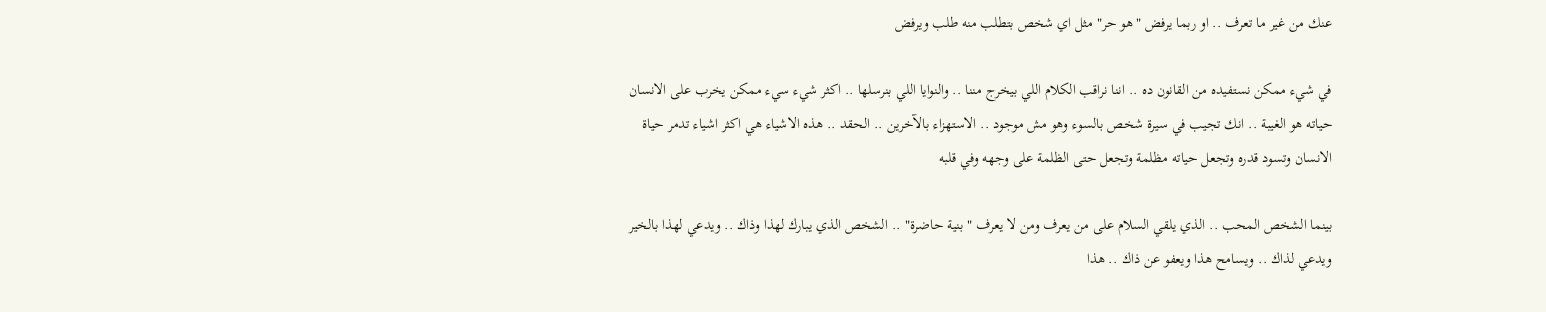عنك من غير ما تعرف .. او ربما يرفض "هو حر" مثل اي شخص بتطلب منه طلب ويرفض

في شيء ممكن نستفيده من القانون ده .. اننا نراقب الكلام اللي بيخرج مننا .. والنوايا اللي بنرسلها .. اكثر شيء سيء ممكن يخرب على الانسان حياته هو الغيبة .. انك تجيب في سيرة شخص بالسوء وهو مش موجود .. الاستهزاء بالآخرين .. الحقد .. هذه الاشياء هي اكثر اشياء تدمر حياة الانسان وتسود قدره وتجعل حياته مظلمة وتجعل حتى الظلمة على وجهه وفي قلبه

بينما الشخص المحب .. الذي يلقي السلام على من يعرف ومن لا يعرف " بنية حاضرة" .. الشخص الذي يبارك لهذا وذاك .. ويدعي لهذا بالخير ويدعي لذاك .. ويسامح هذا ويعفو عن ذاك .. هذا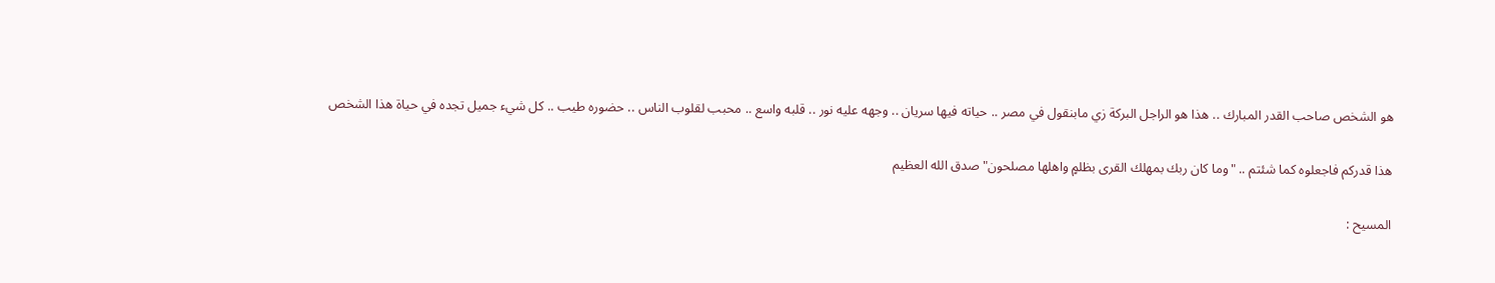هو الشخص صاحب القدر المبارك .. هذا هو الراجل البركة زي مابنقول في مصر .. حياته فيها سريان .. وجهه عليه نور .. قلبه واسع .. محبب لقلوب الناس .. حضوره طيب .. كل شيء جميل تجده في حياة هذا الشخص

هذا قدركم فاجعلوه كما شئتم .. "وما كان ربك بمهلك القرى بظلمٍ واهلها مصلحون" صدق الله العظيم

المسيح :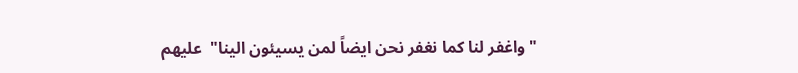"واغفر لنا كما نغفر نحن ايضاً لمن يسيئون الينا"  عليهم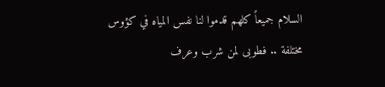السلام جميعاً كلهم قدموا لنا نفس المياه في كؤوس مختلفة .. فطوبى لمن شرب وعرف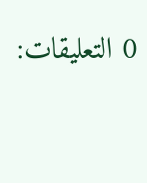0 التعليقات: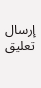إرسال تعليق